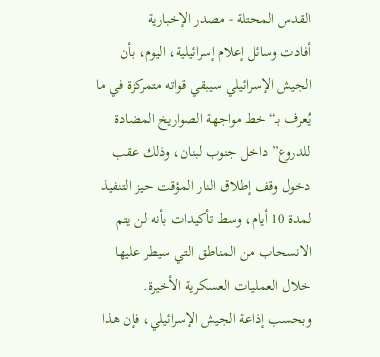القدس المحتلة - مصدر الإخبارية
أفادت وسائل إعلام إسرائيلية، اليوم، بأن الجيش الإسرائيلي سيبقي قواته متمركزة في ما يُعرف بـ“خط مواجهة الصواريخ المضادة للدروع” داخل جنوب لبنان، وذلك عقب دخول وقف إطلاق النار المؤقت حيز التنفيذ لمدة 10 أيام، وسط تأكيدات بأنه لن يتم الانسحاب من المناطق التي سيطر عليها خلال العمليات العسكرية الأخيرة.
وبحسب إذاعة الجيش الإسرائيلي، فإن هذا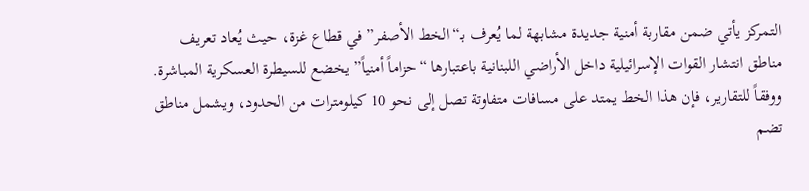التمركز يأتي ضمن مقاربة أمنية جديدة مشابهة لما يُعرف بـ“الخط الأصفر” في قطاع غزة، حيث يُعاد تعريف مناطق انتشار القوات الإسرائيلية داخل الأراضي اللبنانية باعتبارها “حزاماً أمنياً” يخضع للسيطرة العسكرية المباشرة.
ووفقاً للتقارير، فإن هذا الخط يمتد على مسافات متفاوتة تصل إلى نحو 10 كيلومترات من الحدود، ويشمل مناطق تضم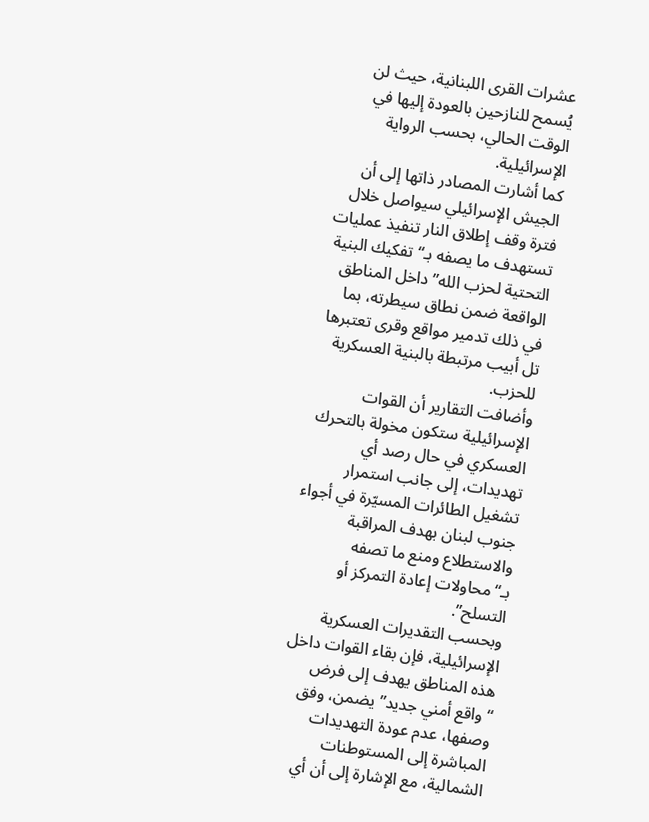عشرات القرى اللبنانية، حيث لن يُسمح للنازحين بالعودة إليها في الوقت الحالي، بحسب الرواية الإسرائيلية.
كما أشارت المصادر ذاتها إلى أن الجيش الإسرائيلي سيواصل خلال فترة وقف إطلاق النار تنفيذ عمليات تستهدف ما يصفه بـ“تفكيك البنية التحتية لحزب الله” داخل المناطق الواقعة ضمن نطاق سيطرته، بما في ذلك تدمير مواقع وقرى تعتبرها تل أبيب مرتبطة بالبنية العسكرية للحزب.
وأضافت التقارير أن القوات الإسرائيلية ستكون مخولة بالتحرك العسكري في حال رصد أي تهديدات، إلى جانب استمرار تشغيل الطائرات المسيّرة في أجواء جنوب لبنان بهدف المراقبة والاستطلاع ومنع ما تصفه بـ“محاولات إعادة التمركز أو التسلح”.
وبحسب التقديرات العسكرية الإسرائيلية، فإن بقاء القوات داخل هذه المناطق يهدف إلى فرض “واقع أمني جديد” يضمن، وفق وصفها، عدم عودة التهديدات المباشرة إلى المستوطنات الشمالية، مع الإشارة إلى أن أي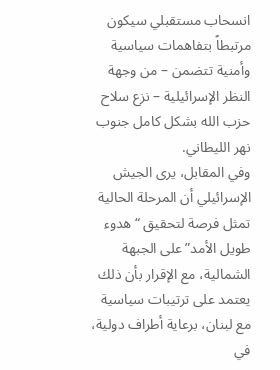انسحاب مستقبلي سيكون مرتبطاً بتفاهمات سياسية وأمنية تتضمن – من وجهة النظر الإسرائيلية – نزع سلاح حزب الله بشكل كامل جنوب نهر الليطاني.
وفي المقابل، يرى الجيش الإسرائيلي أن المرحلة الحالية تمثل فرصة لتحقيق “هدوء طويل الأمد” على الجبهة الشمالية، مع الإقرار بأن ذلك يعتمد على ترتيبات سياسية مع لبنان، برعاية أطراف دولية، في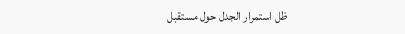ظل استمرار الجدل حول مستقبل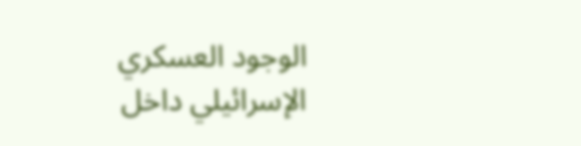الوجود العسكري الإسرائيلي داخل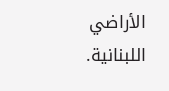الأراضي اللبنانية.